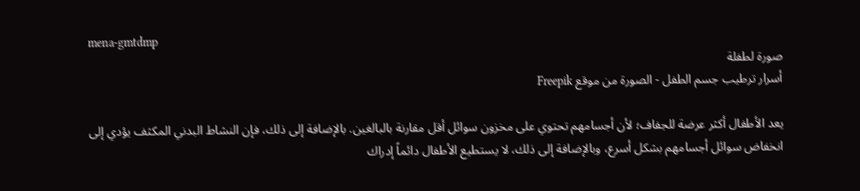mena-gmtdmp
صورة لطفلة
أسرار ترطيب جسم الطفل - الصورة من موقع Freepik

يعد الأطفال أكثر عرضة للجفاف؛ لأن أجسامهم تحتوي على مخزون سوائل أقل مقارنة بالبالغين. بالإضافة إلى ذلك، فإن النشاط البدني المكثف يؤدي إلى انخفاض سوائل أجسامهم بشكل أسرع، وبالإضافة إلى ذلك، لا يستطيع الأطفال دائماً إدراك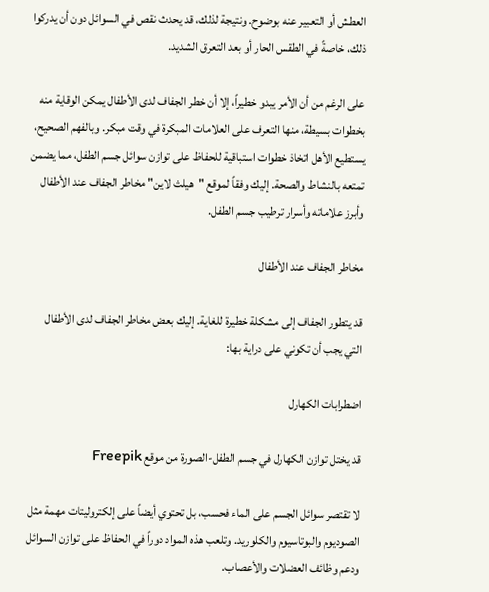العطش أو التعبير عنه بوضوح. ونتيجة لذلك، قد يحدث نقص في السوائل دون أن يدركوا ذلك، خاصةً في الطقس الحار أو بعد التعرق الشديد.

على الرغم من أن الأمر يبدو خطيراً، إلا أن خطر الجفاف لدى الأطفال يمكن الوقاية منه بخطوات بسيطة، منها التعرف على العلامات المبكرة في وقت مبكر. وبالفهم الصحيح، يستطيع الأهل اتخاذ خطوات استباقية للحفاظ على توازن سوائل جسم الطفل، مما يضمن تمتعه بالنشاط والصحة. إليك وفقاً لموقع "هيلث لاين" مخاطر الجفاف عند الأطفال وأبرز علاماته وأسرار ترطيب جسم الطفل.

مخاطر الجفاف عند الأطفال

قد يتطور الجفاف إلى مشكلة خطيرة للغاية. إليك بعض مخاطر الجفاف لدى الأطفال التي يجب أن تكوني على دراية بها:

اضطرابات الكهارل

قد يختل توازن الكهارل في جسم الطفل-الصورة من موقع Freepik

لا تقتصر سوائل الجسم على الماء فحسب، بل تحتوي أيضاً على إلكتروليتات مهمة مثل الصوديوم والبوتاسيوم والكلوريد. وتلعب هذه المواد دوراً في الحفاظ على توازن السوائل ودعم وظائف العضلات والأعصاب.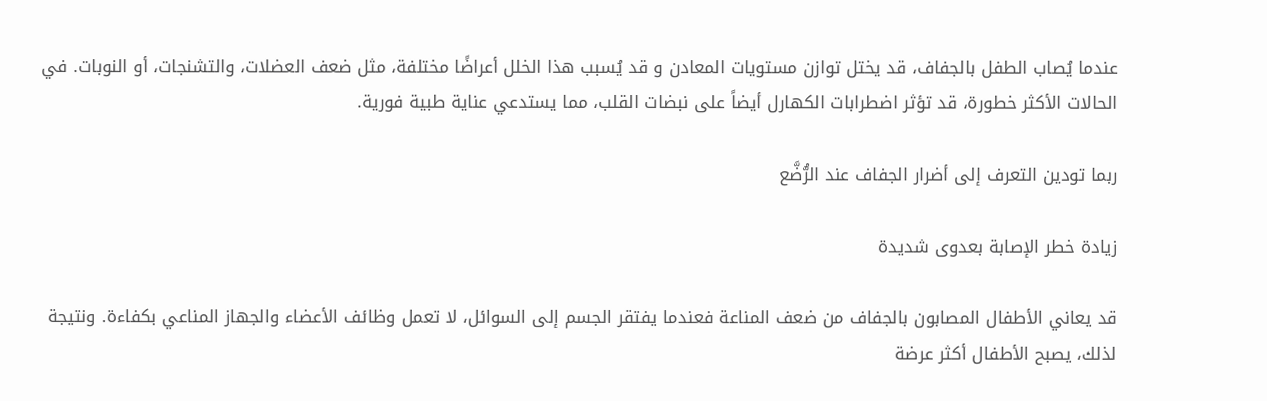عندما يُصاب الطفل بالجفاف، قد يختل توازن مستويات المعادن و قد يُسبب هذا الخلل أعراضًا مختلفة، مثل ضعف العضلات، والتشنجات، أو النوبات. في الحالات الأكثر خطورة، قد تؤثر اضطرابات الكهارل أيضاً على نبضات القلب، مما يستدعي عناية طبية فورية.

ربما تودين التعرف إلى أضرار الجفاف عند الرُّضَّع

زيادة خطر الإصابة بعدوى شديدة

قد يعاني الأطفال المصابون بالجفاف من ضعف المناعة فعندما يفتقر الجسم إلى السوائل، لا تعمل وظائف الأعضاء والجهاز المناعي بكفاءة. ونتيجة لذلك، يصبح الأطفال أكثر عرضة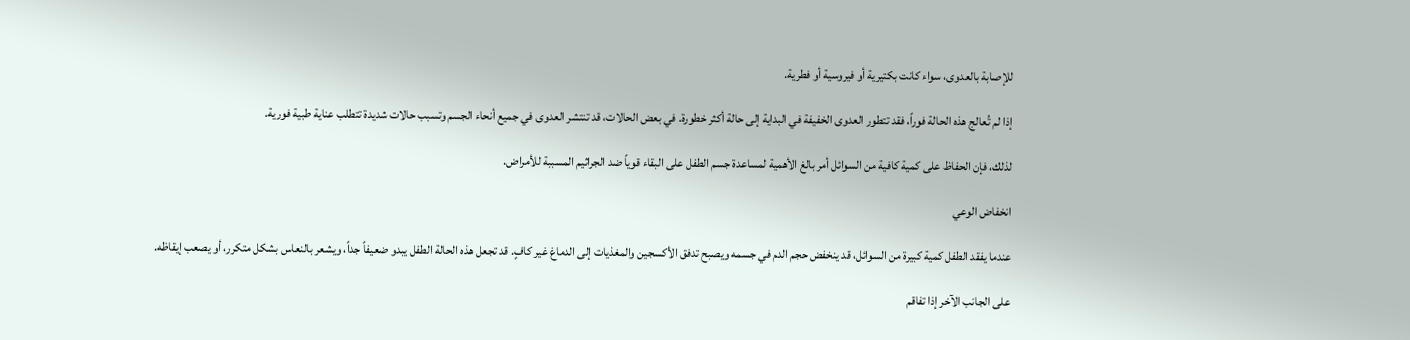للإصابة بالعدوى، سواء كانت بكتيرية أو فيروسية أو فطرية.

إذا لم تُعالج هذه الحالة فوراً، فقد تتطور العدوى الخفيفة في البداية إلى حالة أكثر خطورة. في بعض الحالات، قد تنتشر العدوى في جميع أنحاء الجسم وتسبب حالات شديدة تتطلب عناية طبية فورية.

لذلك، فإن الحفاظ على كمية كافية من السوائل أمر بالغ الأهمية لمساعدة جسم الطفل على البقاء قوياً ضد الجراثيم المسببة للأمراض.

انخفاض الوعي

عندما يفقد الطفل كمية كبيرة من السوائل، قد ينخفض حجم الدم في جسمه ويصبح تدفق الأكسجين والمغذيات إلى الدماغ غير كافٍ. قد تجعل هذه الحالة الطفل يبدو ضعيفاً جداً، ويشعر بالنعاس بشكل متكرر، أو يصعب إيقاظه.

على الجانب الآخر إذا تفاقم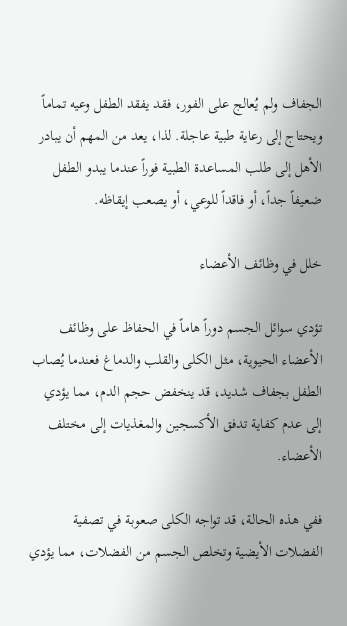الجفاف ولم يُعالج على الفور، فقد يفقد الطفل وعيه تماماً ويحتاج إلى رعاية طبية عاجلة. لذا، يعد من المهم أن يبادر الأهل إلى طلب المساعدة الطبية فوراً عندما يبدو الطفل ضعيفاً جداً، أو فاقداً للوعي، أو يصعب إيقاظه.

خلل في وظائف الأعضاء

تؤدي سوائل الجسم دوراً هاماً في الحفاظ على وظائف الأعضاء الحيوية، مثل الكلى والقلب والدماغ فعندما يُصاب الطفل بجفاف شديد، قد ينخفض حجم الدم، مما يؤدي إلى عدم كفاية تدفق الأكسجين والمغذيات إلى مختلف الأعضاء.

ففي هذه الحالة، قد تواجه الكلى صعوبة في تصفية الفضلات الأيضية وتخلص الجسم من الفضلات، مما يؤدي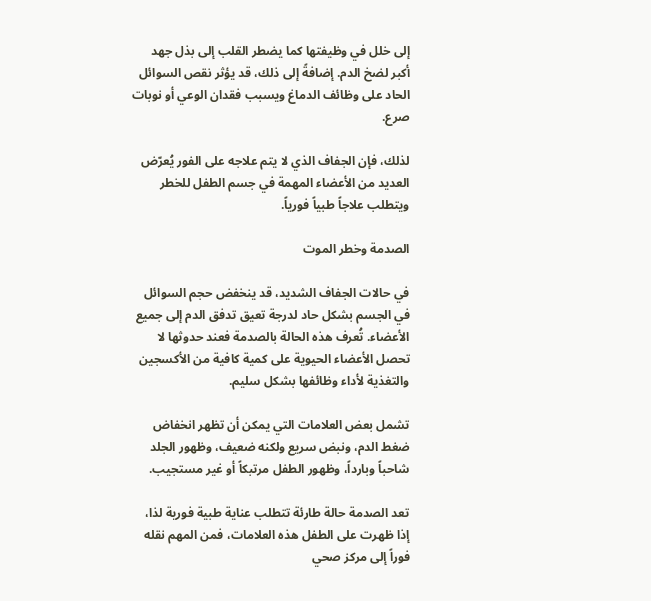إلى خلل في وظيفتها كما يضطر القلب إلى بذل جهد أكبر لضخ الدم. إضافةً إلى ذلك، قد يؤثر نقص السوائل الحاد على وظائف الدماغ ويسبب فقدان الوعي أو نوبات صرع.

لذلك، فإن الجفاف الذي لا يتم علاجه على الفور يُعرّض العديد من الأعضاء المهمة في جسم الطفل للخطر ويتطلب علاجاً طبياً فورياً.

الصدمة وخطر الموت

في حالات الجفاف الشديد، قد ينخفض حجم السوائل في الجسم بشكل حاد لدرجة تعيق تدفق الدم إلى جميع الأعضاء. تُعرف هذه الحالة بالصدمة فعند حدوثها لا تحصل الأعضاء الحيوية على كمية كافية من الأكسجين والتغذية لأداء وظائفها بشكل سليم.

تشمل بعض العلامات التي يمكن أن تظهر انخفاض ضغط الدم، ونبض سريع ولكنه ضعيف، وظهور الجلد شاحباً وبارداً، وظهور الطفل مرتبكاً أو غير مستجيب.

تعد الصدمة حالة طارئة تتطلب عناية طبية فورية لذا، إذا ظهرت على الطفل هذه العلامات، فمن المهم نقله فوراً إلى مركز صحي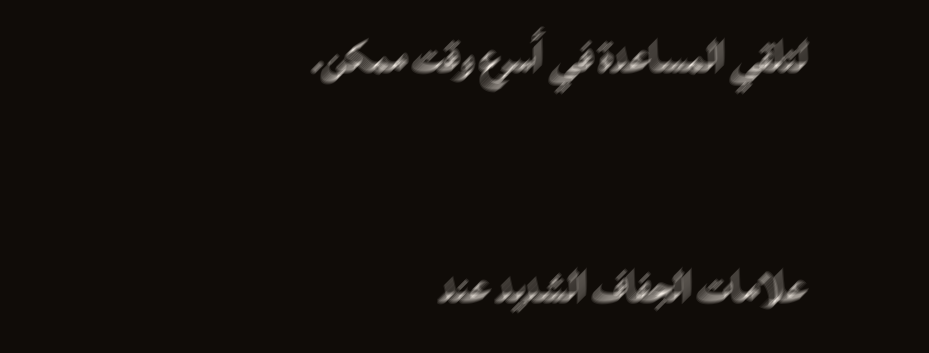لتلقي المساعدة في أسرع وقت ممكن.

علامات الجفاف الشديد عند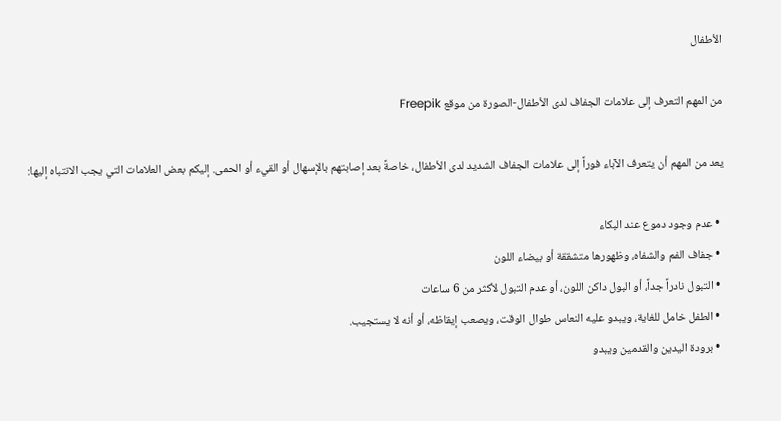الأطفال

من المهم التعرف إلى علامات الجفاف لدى الأطفال-الصورة من موقع Freepik

يعد من المهم أن يتعرف الآباء فوراً إلى علامات الجفاف الشديد لدى الأطفال، خاصةً بعد إصابتهم بالإسهال أو القيء أو الحمى. إليكم بعض العلامات التي يجب الانتباه إليها:

  • عدم وجود دموع عند البكاء
  • جفاف الفم والشفاه، وظهورها متشققة أو بيضاء اللون
  • التبول نادراً جداً، أو البول داكن اللون، أو عدم التبول لأكثر من 6 ساعات
  • الطفل خامل للغاية، ويبدو عليه النعاس طوال الوقت، ويصعب إيقاظه، أو أنه لا يستجيب.
  • برودة اليدين والقدمين ويبدو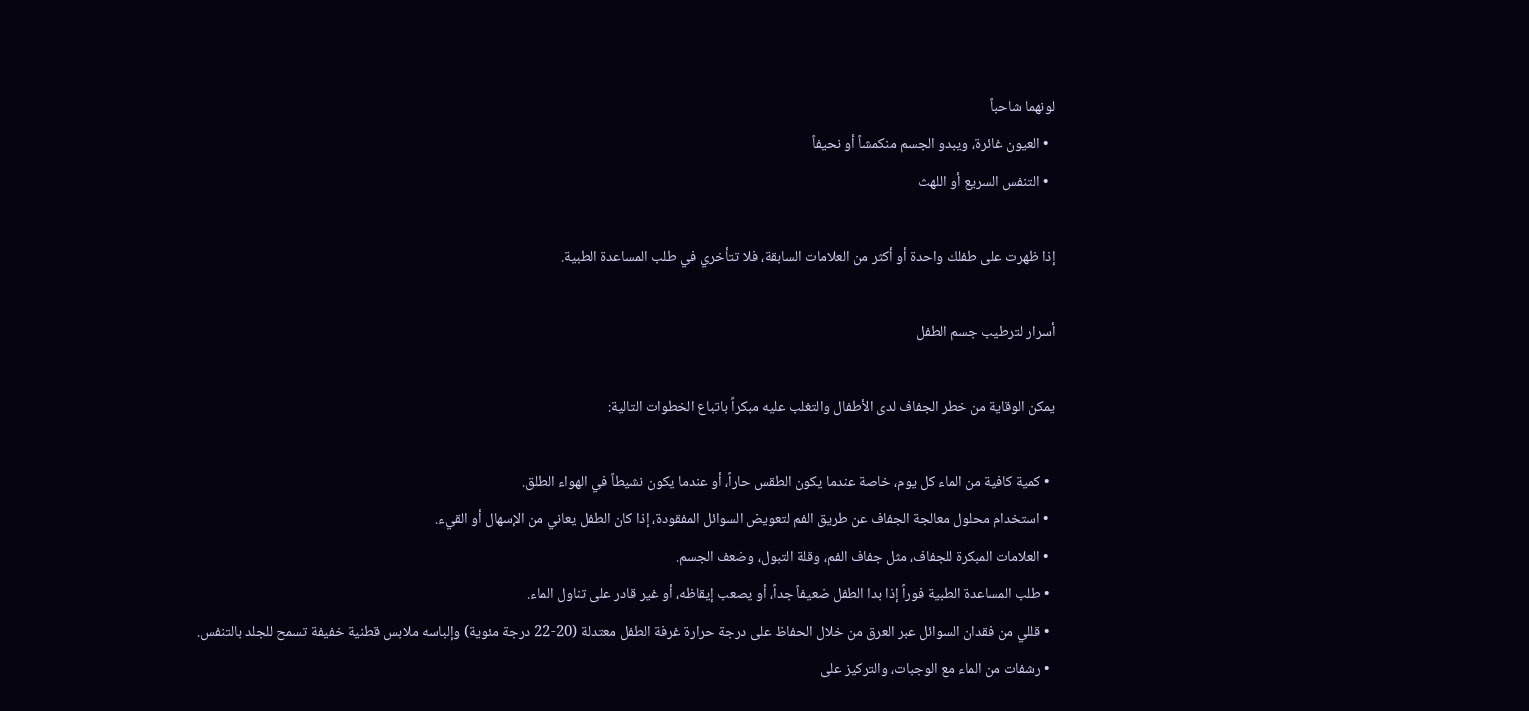لونهما شاحباً
  • العيون غائرة، ويبدو الجسم منكمشاً أو نحيفاً
  • التنفس السريع أو اللهث

إذا ظهرت على طفلك واحدة أو أكثر من العلامات السابقة، فلا تتأخري في طلب المساعدة الطبية.

أسرار لترطيب جسم الطفل

يمكن الوقاية من خطر الجفاف لدى الأطفال والتغلب عليه مبكراً باتباع الخطوات التالية:

  • كمية كافية من الماء كل يوم، خاصة عندما يكون الطقس حاراً، أو عندما يكون نشيطاً في الهواء الطلق.
  • استخدام محلول معالجة الجفاف عن طريق الفم لتعويض السوائل المفقودة، إذا كان الطفل يعاني من الإسهال أو القيء.
  • العلامات المبكرة للجفاف، مثل جفاف الفم، وقلة التبول، وضعف الجسم.
  • طلب المساعدة الطبية فوراً إذا بدا الطفل ضعيفاً جداً، أو يصعب إيقاظه، أو غير قادر على تناول الماء.
  • قللي من فقدان السوائل عبر العرق من خلال الحفاظ على درجة حرارة غرفة الطفل معتدلة (20-22 درجة مئوية) وإلباسه ملابس قطنية خفيفة تسمح للجلد بالتنفس.
  • رشفات من الماء مع الوجبات، والتركيز على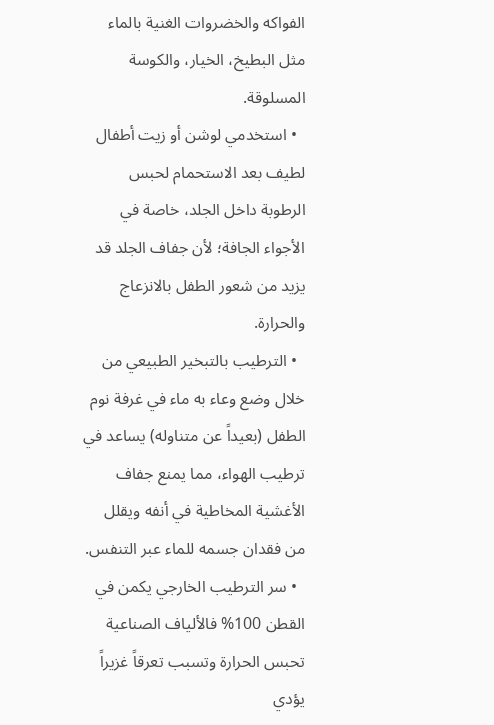الفواكه والخضروات الغنية بالماء مثل البطيخ، الخيار، والكوسة المسلوقة.
  • استخدمي لوشن أو زيت أطفال لطيف بعد الاستحمام لحبس الرطوبة داخل الجلد، خاصة في الأجواء الجافة؛ لأن جفاف الجلد قد يزيد من شعور الطفل بالانزعاج والحرارة.
  • الترطيب بالتبخير الطبيعي من خلال وضع وعاء به ماء في غرفة نوم الطفل (بعيداً عن متناوله) يساعد في ترطيب الهواء، مما يمنع جفاف الأغشية المخاطية في أنفه ويقلل من فقدان جسمه للماء عبر التنفس.
  • سر الترطيب الخارجي يكمن في القطن 100% فالألياف الصناعية تحبس الحرارة وتسبب تعرقاً غزيراً يؤدي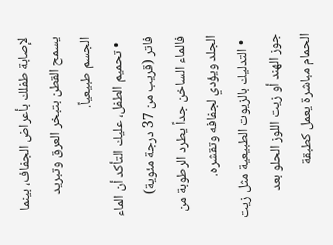لإصابة طفلك بأعراض الجفاف، بينما يسمح القطن بتبخر العرق وتبريد الجسم طبيعياً.
  • تحميم الطفل، عليك التأكد أن الماء فاتر (قريب من 37 درجة مئوية) فالماء الساخن جداً يطرد الرطوبة من الجلد ويؤدي لجفافه وتقشره.
  • التدليك بالزيوت الطبيعية مثل زيت جوز الهند أو زيت اللوز الحلو بعد الحمام مباشرة يعمل كطبقة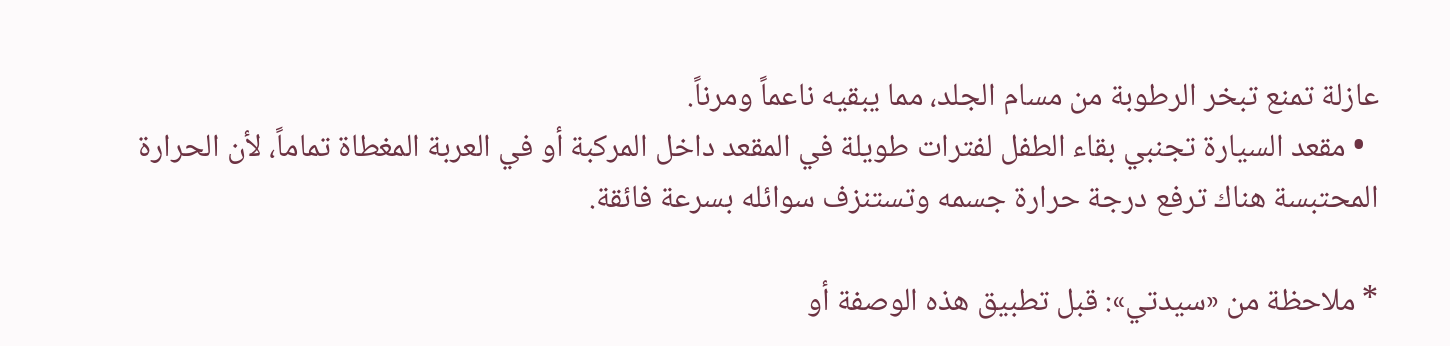عازلة تمنع تبخر الرطوبة من مسام الجلد، مما يبقيه ناعماً ومرناً.
  • مقعد السيارة تجنبي بقاء الطفل لفترات طويلة في المقعد داخل المركبة أو في العربة المغطاة تماماً، لأن الحرارة المحتبسة هناك ترفع درجة حرارة جسمه وتستنزف سوائله بسرعة فائقة.

* ملاحظة من «سيدتي»: قبل تطبيق هذه الوصفة أو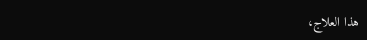هذا العلاج،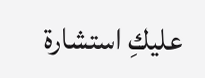عليكِ استشارة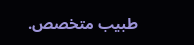طبيب متخصص.